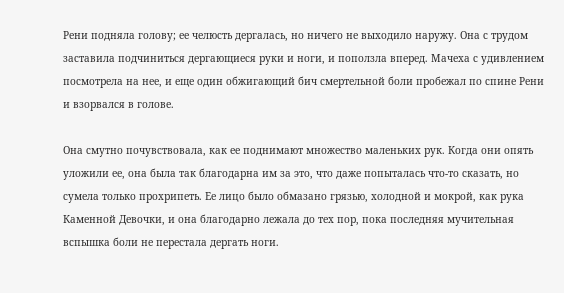Рени подняла голову; ее челюсть дергалась, но ничего не выходило наружу. Она с трудом заставила подчиниться дергающиеся руки и ноги, и поползла вперед. Мачеха с удивлением посмотрела на нее, и еще один обжигающий бич смертельной боли пробежал по спине Рени и взорвался в голове.

Она смутно почувствовала, как ее поднимают множество маленьких рук. Когда они опять уложили ее, она была так благодарна им за это, что даже попыталась что-то сказать, но сумела только прохрипеть. Ее лицо было обмазано грязью, холодной и мокрой, как рука Каменной Девочки, и она благодарно лежала до тех пор, пока последняя мучительная вспышка боли не перестала дергать ноги.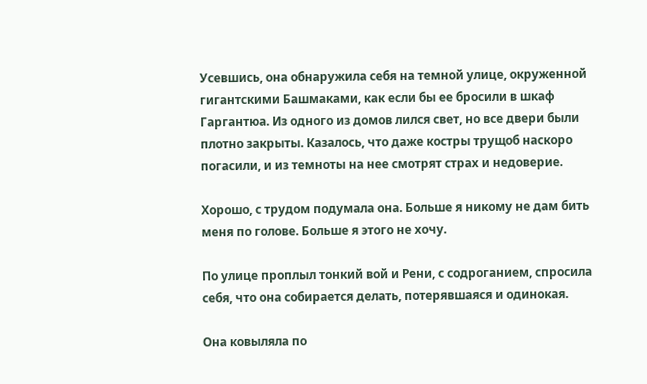Усевшись, она обнаружила себя на темной улице, окруженной гигантскими Башмаками, как если бы ее бросили в шкаф Гаргантюа. Из одного из домов лился свет, но все двери были плотно закрыты. Казалось, что даже костры трущоб наскоро погасили, и из темноты на нее смотрят страх и недоверие.

Хорошо, с трудом подумала она. Больше я никому не дам бить меня по голове. Больше я этого не хочу.

По улице проплыл тонкий вой и Рени, с содроганием, спросила себя, что она собирается делать, потерявшаяся и одинокая.

Она ковыляла по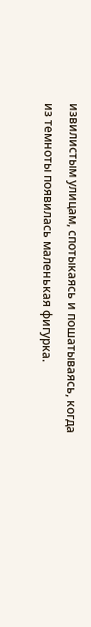извилистым улицам, спотыкаясь и пошатываясь, когда из темноты появилась маленькая фигурка.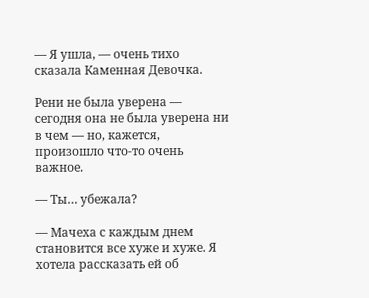— Я ушла, — очень тихо сказала Каменная Девочка.

Рени не была уверена — сегодня она не была уверена ни в чем — но, кажется, произошло что-то очень важное.

— Ты… убежала?

— Мачеха с каждым днем становится все хуже и хуже. Я хотела рассказать ей об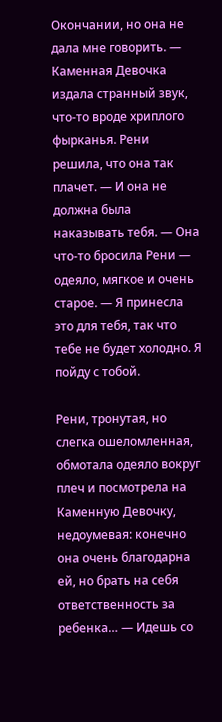Окончании, но она не дала мне говорить. — Каменная Девочка издала странный звук, что-то вроде хриплого фырканья. Рени решила, что она так плачет. — И она не должна была наказывать тебя. — Она что-то бросила Рени — одеяло, мягкое и очень старое. — Я принесла это для тебя, так что тебе не будет холодно. Я пойду с тобой.

Рени, тронутая, но слегка ошеломленная, обмотала одеяло вокруг плеч и посмотрела на Каменную Девочку, недоумевая: конечно она очень благодарна ей, но брать на себя ответственность за ребенка… — Идешь со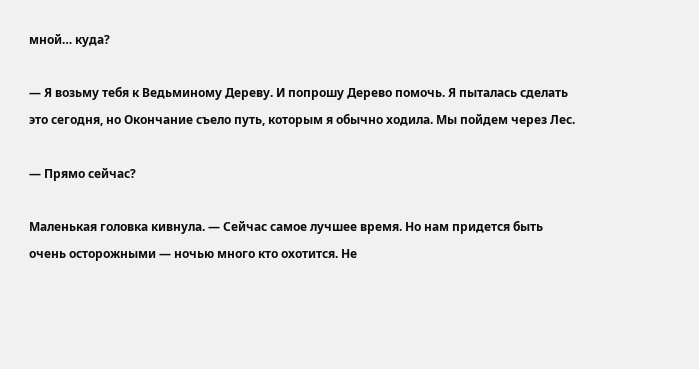мной… куда?

— Я возьму тебя к Ведьминому Дереву. И попрошу Дерево помочь. Я пыталась сделать это сегодня, но Окончание съело путь, которым я обычно ходила. Мы пойдем через Лес.

— Прямо сейчас?

Маленькая головка кивнула. — Сейчас самое лучшее время. Но нам придется быть очень осторожными — ночью много кто охотится. Не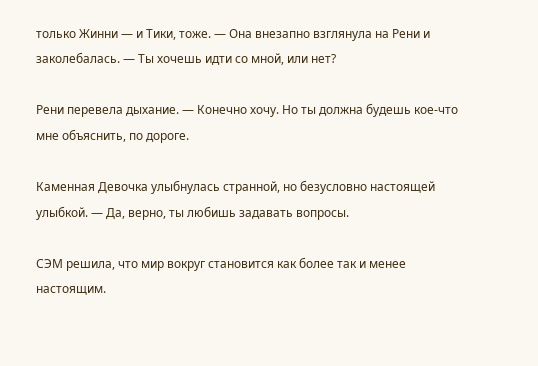только Жинни — и Тики, тоже. — Она внезапно взглянула на Рени и заколебалась. — Ты хочешь идти со мной, или нет?

Рени перевела дыхание. — Конечно хочу. Но ты должна будешь кое-что мне объяснить, по дороге.

Каменная Девочка улыбнулась странной, но безусловно настоящей улыбкой. — Да, верно, ты любишь задавать вопросы.

СЭМ решила, что мир вокруг становится как более так и менее настоящим.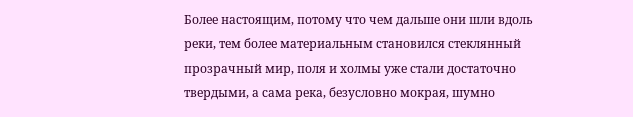Более настоящим, потому что чем дальше они шли вдоль реки, тем более материальным становился стеклянный прозрачный мир, поля и холмы уже стали достаточно твердыми, а сама река, безусловно мокрая, шумно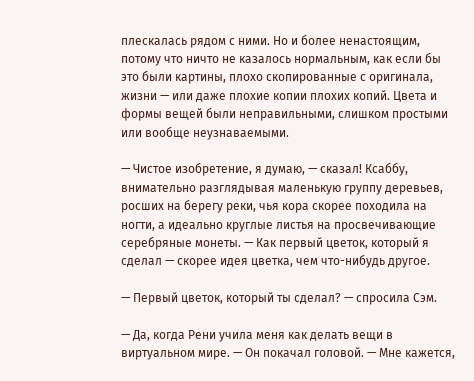плескалась рядом с ними. Но и более ненастоящим, потому что ничто не казалось нормальным, как если бы это были картины, плохо скопированные с оригинала, жизни — или даже плохие копии плохих копий. Цвета и формы вещей были неправильными, слишком простыми или вообще неузнаваемыми.

— Чистое изобретение, я думаю, — сказал! Ксаббу, внимательно разглядывая маленькую группу деревьев, росших на берегу реки, чья кора скорее походила на ногти, а идеально круглые листья на просвечивающие серебряные монеты. — Как первый цветок, который я сделал — скорее идея цветка, чем что-нибудь другое.

— Первый цветок, который ты сделал? — спросила Сэм.

— Да, когда Рени учила меня как делать вещи в виртуальном мире. — Он покачал головой. — Мне кажется,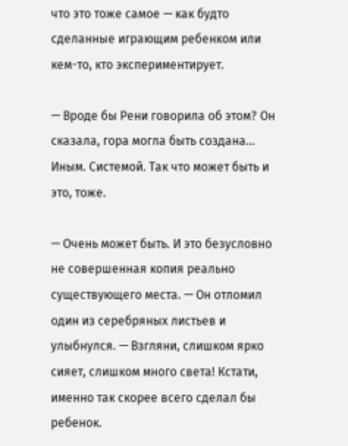что это тоже самое — как будто сделанные играющим ребенком или кем-то, кто экспериментирует.

— Вроде бы Рени говорила об этом? Он сказала, гора могла быть создана… Иным. Системой. Так что может быть и это, тоже.

— Очень может быть. И это безусловно не совершенная копия реально существующего места. — Он отломил один из серебряных листьев и улыбнулся. — Взгляни, слишком ярко сияет, слишком много света! Кстати, именно так скорее всего сделал бы ребенок.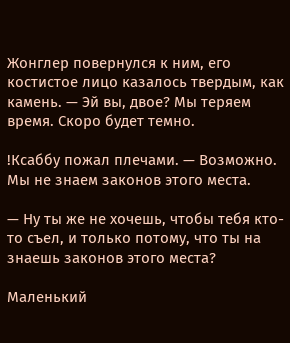Жонглер повернулся к ним, его костистое лицо казалось твердым, как камень. — Эй вы, двое? Мы теряем время. Скоро будет темно.

!Ксаббу пожал плечами. — Возможно. Мы не знаем законов этого места.

— Ну ты же не хочешь, чтобы тебя кто-то съел, и только потому, что ты на знаешь законов этого места?

Маленький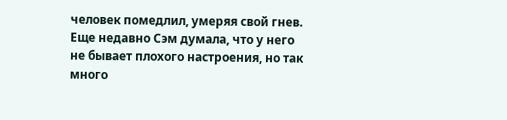человек помедлил, умеряя свой гнев. Еще недавно Сэм думала, что у него не бывает плохого настроения, но так много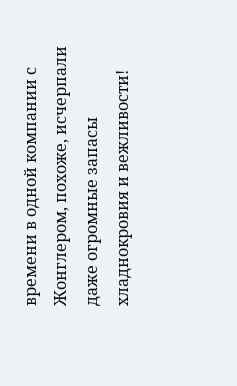времени в одной компании с Жонглером, похоже, исчерпали даже огромные запасы хладнокровия и вежливости!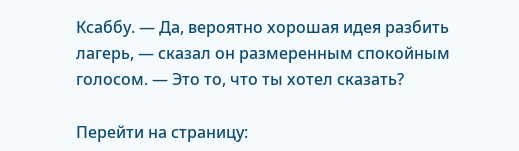Ксаббу. — Да, вероятно хорошая идея разбить лагерь, — сказал он размеренным спокойным голосом. — Это то, что ты хотел сказать?

Перейти на страницу: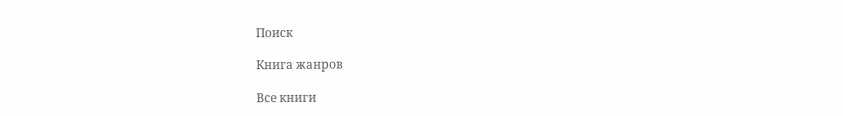Поиск

Книга жанров

Все книги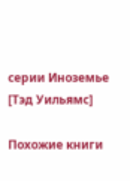серии Иноземье [Тэд Уильямс]

Похожие книги